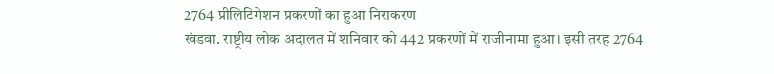2764 प्रीलिटिगेशन प्रकरणों का हुआ निराकरण
खंडवा. राष्ट्रीय लोक अदालत में शनिवार को 442 प्रकरणों में राजीनामा हुआ। इसी तरह 2764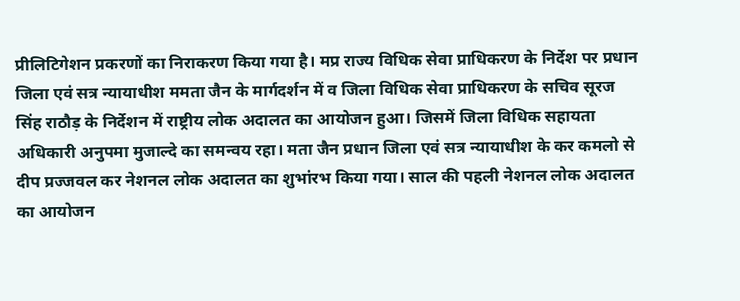प्रीलिटिगेशन प्रकरणों का निराकरण किया गया है। मप्र राज्य विधिक सेवा प्राधिकरण के निर्देश पर प्रधान जिला एवं सत्र न्यायाधीश ममता जैन के मार्गदर्शन में व जिला विधिक सेवा प्राधिकरण के सचिव सूरज सिंह राठौड़ के निर्देशन में राष्ट्रीय लोक अदालत का आयोजन हुआ। जिसमें जिला विधिक सहायता अधिकारी अनुपमा मुजाल्दे का समन्वय रहा। मता जैन प्रधान जिला एवं सत्र न्यायाधीश के कर कमलो से दीप प्रज्जवल कर नेशनल लोक अदालत का शुभांरभ किया गया। साल की पहली नेशनल लोक अदालत का आयोजन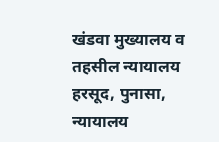खंडवा मुख्यालय व तहसील न्यायालय हरसूद, पुनासा, न्यायालय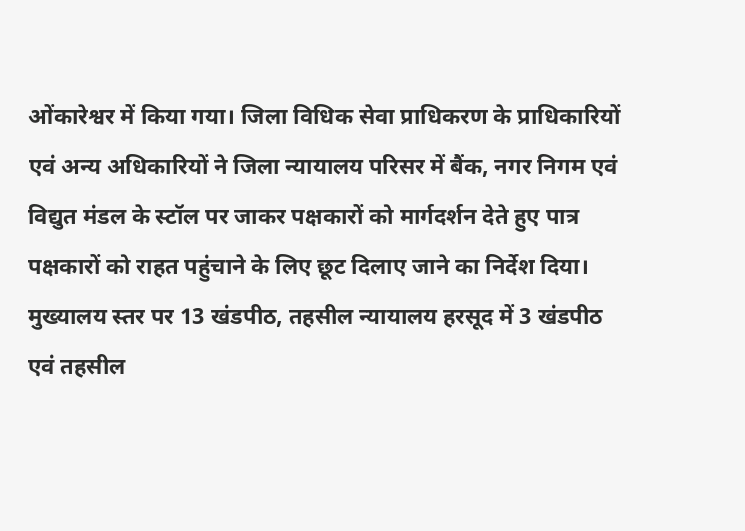ओंकारेश्वर में किया गया। जिला विधिक सेवा प्राधिकरण के प्राधिकारियों एवं अन्य अधिकारियों ने जिला न्यायालय परिसर में बैंक, नगर निगम एवं विद्युत मंडल के स्टॉल पर जाकर पक्षकारों को मार्गदर्शन देते हुए पात्र पक्षकारों को राहत पहुंचाने के लिए छूट दिलाए जाने का निर्देश दिया। मुख्यालय स्तर पर 13 खंडपीठ, तहसील न्यायालय हरसूद में 3 खंडपीठ एवं तहसील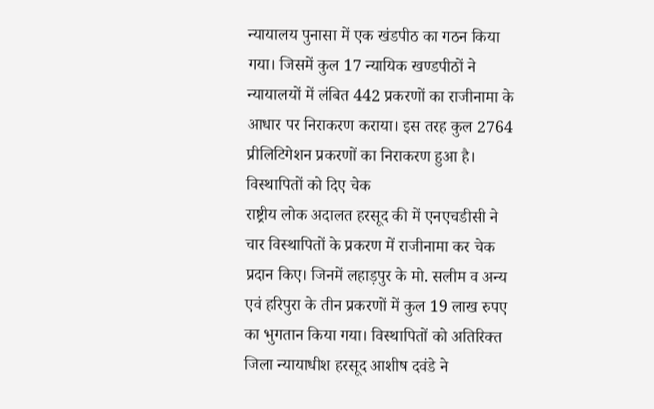न्यायालय पुनासा में एक खंडपीठ का गठन किया गया। जिसमें कुल 17 न्यायिक खण्डपीठों ने न्यायालयों में लंबित 442 प्रकरणों का राजीनामा के आधार पर निराकरण कराया। इस तरह कुल 2764 प्रीलिटिगेशन प्रकरणों का निराकरण हुआ है।
विस्थापितों को दिए चेक
राष्ट्रीय लोक अदालत हरसूद की में एनएचडीसी ने चार विस्थापितों के प्रकरण में राजीनामा कर चेक प्रदान किए। जिनमें लहाड़पुर के मो. सलीम व अन्य एवं हरिपुरा के तीन प्रकरणों में कुल 19 लाख रुपए का भुगतान किया गया। विस्थापितों को अतिरिक्त जिला न्यायाधीश हरसूद आशीष दवंडे ने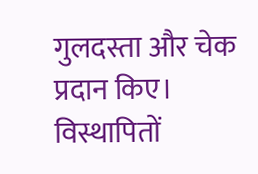गुलदस्ता और चेक प्रदान किए। विस्थापितों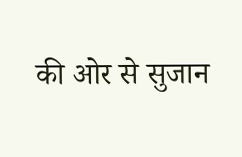की ओर से सुजान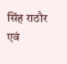सिंह राठौर एवं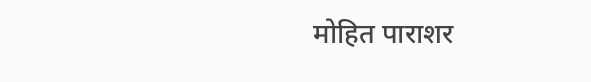मोहित पाराशर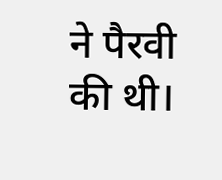ने पैरवी की थी।